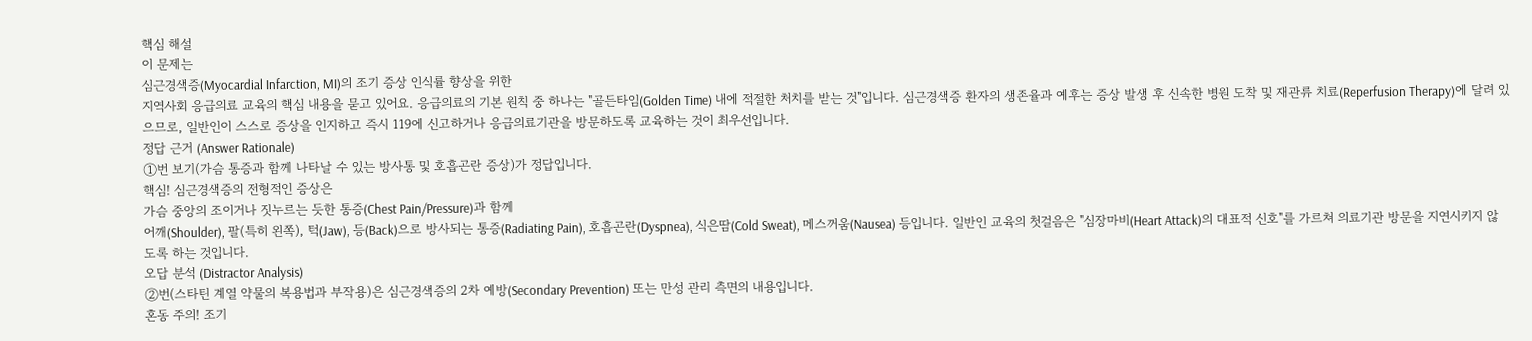핵심 해설
이 문제는
심근경색증(Myocardial Infarction, MI)의 조기 증상 인식률 향상을 위한
지역사회 응급의료 교육의 핵심 내용을 묻고 있어요. 응급의료의 기본 원칙 중 하나는 "골든타임(Golden Time) 내에 적절한 처치를 받는 것"입니다. 심근경색증 환자의 생존율과 예후는 증상 발생 후 신속한 병원 도착 및 재관류 치료(Reperfusion Therapy)에 달려 있으므로, 일반인이 스스로 증상을 인지하고 즉시 119에 신고하거나 응급의료기관을 방문하도록 교육하는 것이 최우선입니다.
정답 근거 (Answer Rationale)
①번 보기(가슴 통증과 함께 나타날 수 있는 방사통 및 호흡곤란 증상)가 정답입니다.
핵심! 심근경색증의 전형적인 증상은
가슴 중앙의 조이거나 짓누르는 듯한 통증(Chest Pain/Pressure)과 함께
어깨(Shoulder), 팔(특히 왼쪽), 턱(Jaw), 등(Back)으로 방사되는 통증(Radiating Pain), 호흡곤란(Dyspnea), 식은땀(Cold Sweat), 메스꺼움(Nausea) 등입니다. 일반인 교육의 첫걸음은 "심장마비(Heart Attack)의 대표적 신호"를 가르쳐 의료기관 방문을 지연시키지 않도록 하는 것입니다.
오답 분석 (Distractor Analysis)
②번(스타틴 계열 약물의 복용법과 부작용)은 심근경색증의 2차 예방(Secondary Prevention) 또는 만성 관리 측면의 내용입니다.
혼동 주의! 조기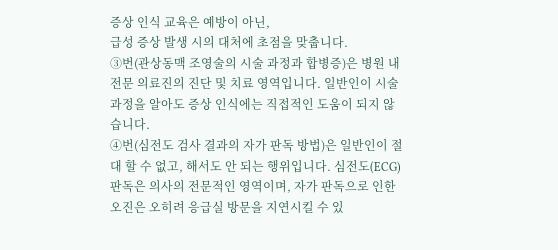증상 인식 교육은 예방이 아닌,
급성 증상 발생 시의 대처에 초점을 맞춥니다.
③번(관상동맥 조영술의 시술 과정과 합병증)은 병원 내 전문 의료진의 진단 및 치료 영역입니다. 일반인이 시술 과정을 알아도 증상 인식에는 직접적인 도움이 되지 않습니다.
④번(심전도 검사 결과의 자가 판독 방법)은 일반인이 절대 할 수 없고, 해서도 안 되는 행위입니다. 심전도(ECG) 판독은 의사의 전문적인 영역이며, 자가 판독으로 인한 오진은 오히려 응급실 방문을 지연시킬 수 있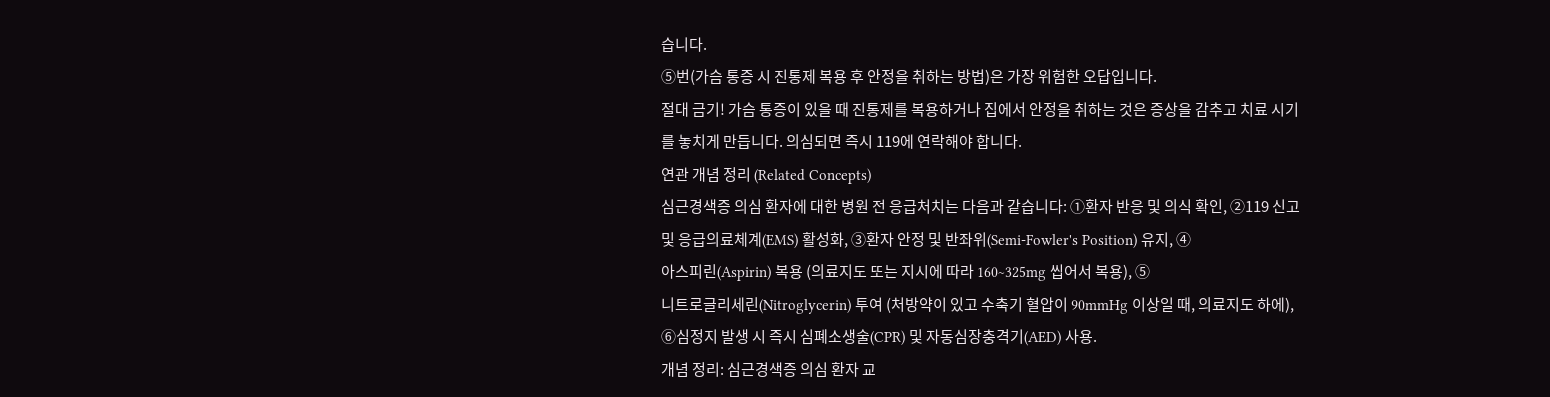습니다.
⑤번(가슴 통증 시 진통제 복용 후 안정을 취하는 방법)은 가장 위험한 오답입니다.
절대 금기! 가슴 통증이 있을 때 진통제를 복용하거나 집에서 안정을 취하는 것은 증상을 감추고 치료 시기를 놓치게 만듭니다. 의심되면 즉시 119에 연락해야 합니다.
연관 개념 정리 (Related Concepts)
심근경색증 의심 환자에 대한 병원 전 응급처치는 다음과 같습니다: ①환자 반응 및 의식 확인, ②119 신고 및 응급의료체계(EMS) 활성화, ③환자 안정 및 반좌위(Semi-Fowler's Position) 유지, ④
아스피린(Aspirin) 복용 (의료지도 또는 지시에 따라 160~325mg 씹어서 복용), ⑤
니트로글리세린(Nitroglycerin) 투여 (처방약이 있고 수축기 혈압이 90mmHg 이상일 때, 의료지도 하에), ⑥심정지 발생 시 즉시 심폐소생술(CPR) 및 자동심장충격기(AED) 사용.
개념 정리: 심근경색증 의심 환자 교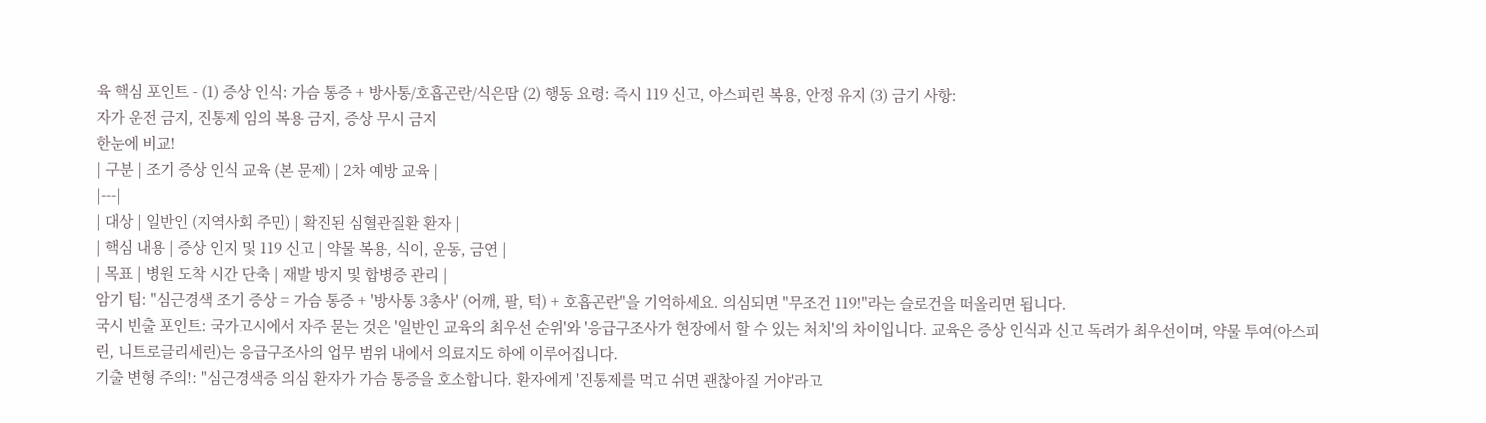육 핵심 포인트 - (1) 증상 인식: 가슴 통증 + 방사통/호흡곤란/식은땀 (2) 행동 요령: 즉시 119 신고, 아스피린 복용, 안정 유지 (3) 금기 사항:
자가 운전 금지, 진통제 임의 복용 금지, 증상 무시 금지
한눈에 비교!
| 구분 | 조기 증상 인식 교육 (본 문제) | 2차 예방 교육 |
|---|
| 대상 | 일반인 (지역사회 주민) | 확진된 심혈관질환 환자 |
| 핵심 내용 | 증상 인지 및 119 신고 | 약물 복용, 식이, 운동, 금연 |
| 목표 | 병원 도착 시간 단축 | 재발 방지 및 합병증 관리 |
암기 팁: "심근경색 조기 증상 = 가슴 통증 + '방사통 3총사' (어깨, 팔, 턱) + 호흡곤란"을 기억하세요. 의심되면 "무조건 119!"라는 슬로건을 떠올리면 됩니다.
국시 빈출 포인트: 국가고시에서 자주 묻는 것은 '일반인 교육의 최우선 순위'와 '응급구조사가 현장에서 할 수 있는 처치'의 차이입니다. 교육은 증상 인식과 신고 독려가 최우선이며, 약물 투여(아스피린, 니트로글리세린)는 응급구조사의 업무 범위 내에서 의료지도 하에 이루어집니다.
기출 변형 주의!: "심근경색증 의심 환자가 가슴 통증을 호소합니다. 환자에게 '진통제를 먹고 쉬면 괜찮아질 거야'라고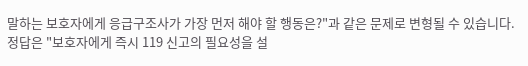말하는 보호자에게 응급구조사가 가장 먼저 해야 할 행동은?"과 같은 문제로 변형될 수 있습니다. 정답은 "보호자에게 즉시 119 신고의 필요성을 설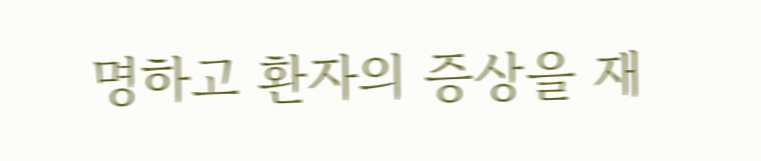명하고 환자의 증상을 재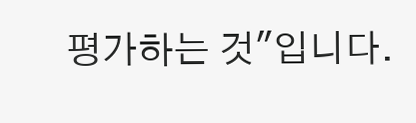평가하는 것"입니다.